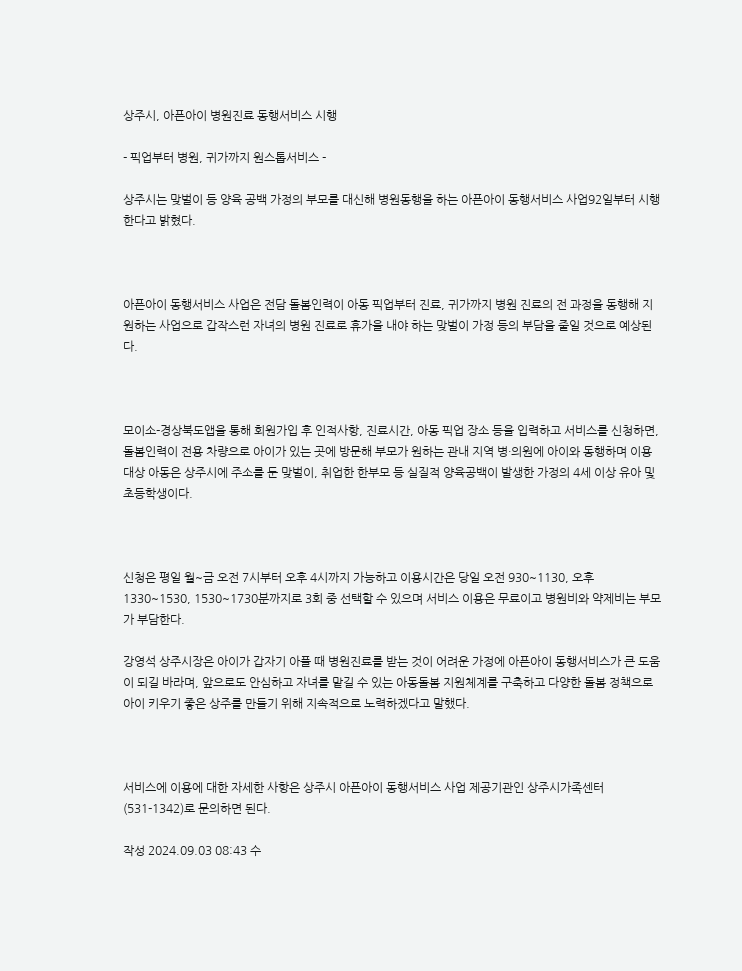상주시, 아픈아이 병원진료 동행서비스 시행

- 픽업부터 병원, 귀가까지 원스톱서비스 -

상주시는 맞벌이 등 양육 공백 가정의 부모를 대신해 병원동행을 하는 아픈아이 동행서비스 사업92일부터 시행한다고 밝혔다.



아픈아이 동행서비스 사업은 전담 돌봄인력이 아동 픽업부터 진료, 귀가까지 병원 진료의 전 과정을 동행해 지원하는 사업으로 갑작스런 자녀의 병원 진료로 휴가을 내야 하는 맞벌이 가정 등의 부담을 줄일 것으로 예상된다.



모이소-경상북도앱을 통해 회원가입 후 인적사항, 진료시간, 아동 픽업 장소 등을 입력하고 서비스를 신청하면, 돌봄인력이 전용 차량으로 아이가 있는 곳에 방문해 부모가 원하는 관내 지역 병·의원에 아이와 동행하며 이용대상 아동은 상주시에 주소를 둔 맞벌이, 취업한 한부모 등 실질적 양육공백이 발생한 가정의 4세 이상 유아 및 초등학생이다.



신청은 평일 월~금 오전 7시부터 오후 4시까지 가능하고 이용시간은 당일 오전 930~1130, 오후 1330~1530, 1530~1730분까지로 3회 중 선택할 수 있으며 서비스 이용은 무료이고 병원비와 약제비는 부모가 부담한다.

강영석 상주시장은 아이가 갑자기 아플 때 병원진료를 받는 것이 어려운 가정에 아픈아이 동행서비스가 큰 도움이 되길 바라며, 앞으로도 안심하고 자녀를 맡길 수 있는 아동돌봄 지원체계를 구축하고 다양한 돌봄 정책으로 아이 키우기 좋은 상주를 만들기 위해 지속적으로 노력하겠다고 말했다.



서비스에 이용에 대한 자세한 사항은 상주시 아픈아이 동행서비스 사업 제공기관인 상주시가족센터(531-1342)로 문의하면 된다.

작성 2024.09.03 08:43 수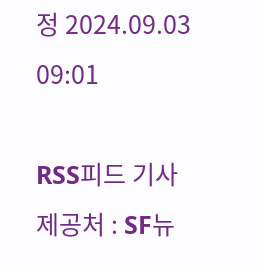정 2024.09.03 09:01

RSS피드 기사제공처 : SF뉴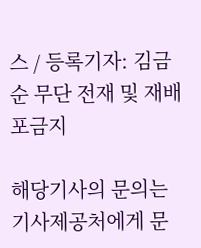스 / 등록기자: 김금순 무단 전재 및 재배포금지

해당기사의 문의는 기사제공처에게 문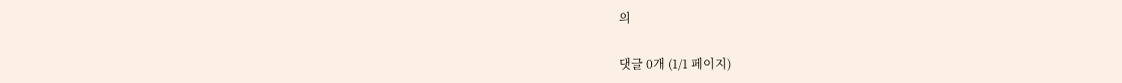의

댓글 0개 (1/1 페이지)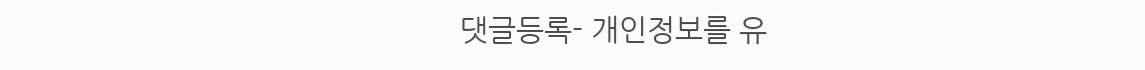댓글등록- 개인정보를 유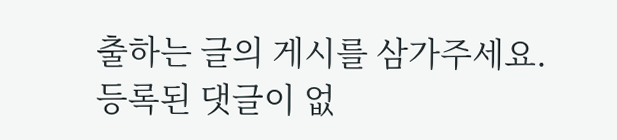출하는 글의 게시를 삼가주세요.
등록된 댓글이 없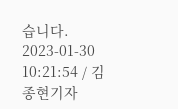습니다.
2023-01-30 10:21:54 / 김종현기자